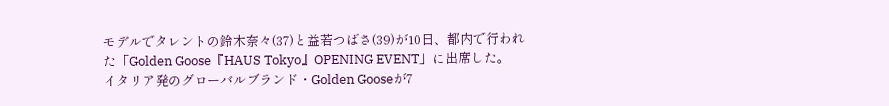モデルでタレントの鈴木奈々(37)と益若つばさ(39)が10日、都内で行われた「Golden Goose『HAUS Tokyo』OPENING EVENT」に出席した。
イタリア発のグローバルブランド・Golden Gooseが7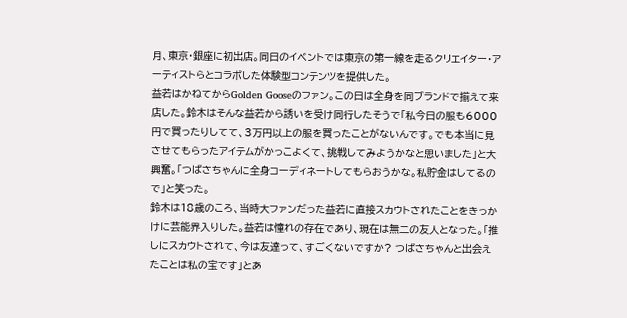月、東京・銀座に初出店。同日のイベントでは東京の第一線を走るクリエイター・アーティストらとコラボした体験型コンテンツを提供した。
益若はかねてからGolden Gooseのファン。この日は全身を同ブランドで揃えて来店した。鈴木はそんな益若から誘いを受け同行したそうで「私今日の服も6000円で買ったりしてて、3万円以上の服を買ったことがないんです。でも本当に見させてもらったアイテムがかっこよくて、挑戦してみようかなと思いました」と大興奮。「つばさちゃんに全身コーディネートしてもらおうかな。私貯金はしてるので」と笑った。
鈴木は18歳のころ、当時大ファンだった益若に直接スカウトされたことをきっかけに芸能界入りした。益若は憧れの存在であり、現在は無二の友人となった。「推しにスカウトされて、今は友達って、すごくないですか? つばさちゃんと出会えたことは私の宝です」とあ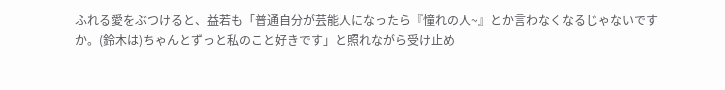ふれる愛をぶつけると、益若も「普通自分が芸能人になったら『憧れの人~』とか言わなくなるじゃないですか。(鈴木は)ちゃんとずっと私のこと好きです」と照れながら受け止め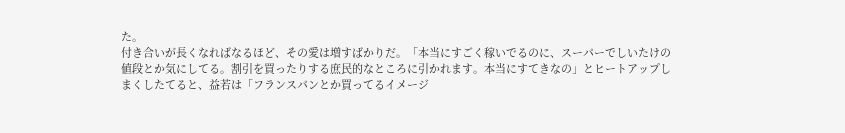た。
付き合いが長くなればなるほど、その愛は増すばかりだ。「本当にすごく稼いでるのに、スーパーでしいたけの値段とか気にしてる。割引を買ったりする庶民的なところに引かれます。本当にすてきなの」とヒートアップしまくしたてると、益若は「フランスパンとか買ってるイメージ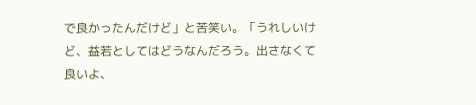で良かったんだけど」と苦笑い。「うれしいけど、益若としてはどうなんだろう。出さなくて良いよ、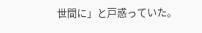世間に」と戸惑っていた。